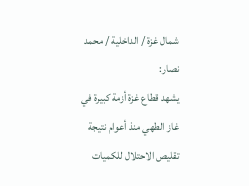شمال غزة / الداخلية / محمد نصار:
يشهد قطاع غزة أزمة كبيرة في غاز الطهي منذ أعوام نتيجة تقليص الاحتلال للكميات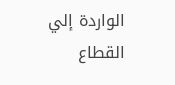الواردة إلي القطاع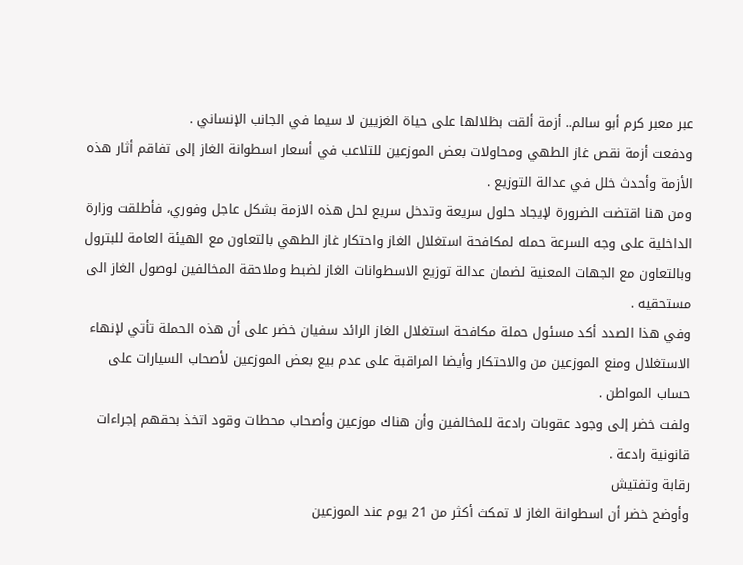عبر معبر كرم أبو سالم.. أزمة ألقت بظلالها على حياة الغزيين لا سيما في الجانب الإنساني .
ودفعت أزمة نقص غاز الطهي ومحاولات بعض الموزعين للتلاعب في أسعار اسطوانة الغاز إلى تفاقم أثار هذه الأزمة وأحدث خلل في عدالة التوزيع .
ومن هنا اقتضت الضرورة لإيجاد حلول سريعة وتدخل سريع لحل هذه الازمة بشكل عاجل وفوري، فأطلقت وزارة الداخلية على وجه السرعة حمله لمكافحة استغلال الغاز واحتكار غاز الطهي بالتعاون مع الهيئة العامة للبترول وبالتعاون مع الجهات المعنية لضمان عدالة توزيع الاسطوانات الغاز لضبط وملاحقة المخالفين لوصول الغاز الى مستحقيه .
وفي هذا الصدد أكد مسئول حملة مكافحة استغلال الغاز الرائد سفيان خضر على أن هذه الحملة تأتي لإنهاء الاستغلال ومنع الموزعين من والاحتكار وأيضا المراقبة على عدم بيع بعض الموزعين لأصحاب السيارات على حساب المواطن .
ولفت خضر إلى وجود عقوبات رادعة للمخالفين وأن هناك موزعين وأصحاب محطات وقود اتخذ بحقهم إجراءات قانونية رادعة .
رقابة وتفتيش
وأوضح خضر أن اسطوانة الغاز لا تمكث أكثر من 21 يوم عند الموزعين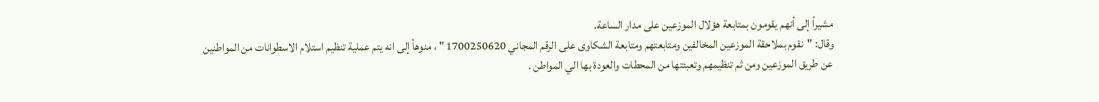مشيراً إلى أنهم يقومون بمتابعة هؤلال الموزعين على مدار الساعة.
وقال: "نقوم بملاحقة الموزعين المخالفين ومتابعتهم ومتابعة الشكاوى على الرقم المجاني 1700250620 " ، منوهاً إلى انه يتم عملية تنظيم استلام الاسطوانات من المواطنين عن طريق الموزعين ومن ثم تنظيمهم وتعبئتها من المحطات والعودة بها الي المواطن .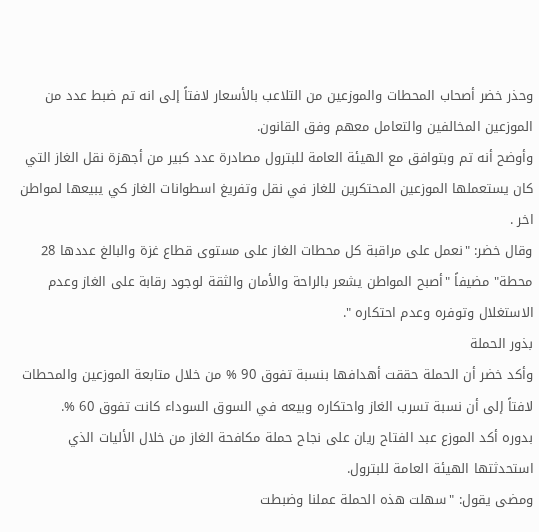وحذر خضر أصحاب المحطات والموزعين من التلاعب بالأسعار لافتاً إلى انه تم ضبط عدد من الموزعين المخالفين والتعامل معهم وفق القانون.
وأوضح أنه تم وبتوافق مع الهيئة العامة للبترول مصادرة عدد كبير من أجهزة نقل الغاز التي كان يستعملها الموزعين المحتكرين للغاز في نقل وتفريغ اسطوانات الغاز كي يبيعها لمواطن اخر .
وقال خضر: "نعمل على مراقبة كل محطات الغاز على مستوى قطاع غزة والبالغ عددها 28 محطة" مضيفاً "أصبح المواطن يشعر بالراحة والأمان والثقة لوجود رقابة على الغاز وعدم الاستغلال وتوفره وعدم احتكاره ".
بذور الحملة
وأكد خضر أن الحملة حققت أهدافها بنسبة تفوق 90 % من خلال متابعة الموزعين والمحطات لافتاً إلى أن نسبة تسرب الغاز واحتكاره وبيعه في السوق السوداء كانت تفوق 60 %.
بدوره أكد الموزع عبد الفتاح ريان على نجاح حملة مكافحة الغاز من خلال الأليات الذي استحدثتها الهيئة العامة للبترول.
ومضى يقول: "سهلت هذه الحملة عملنا وضبطت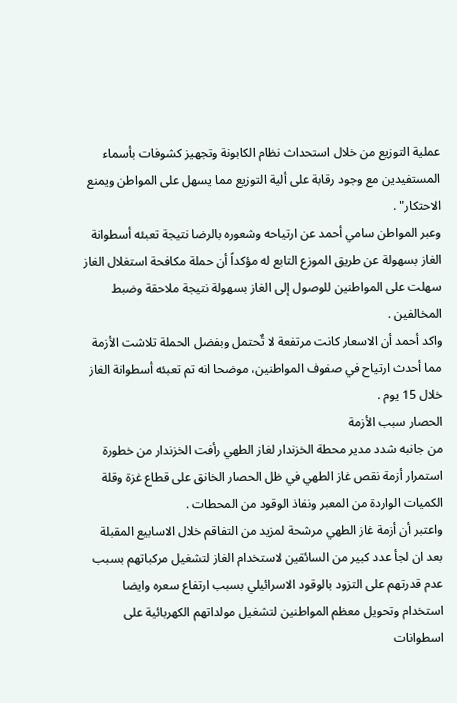عملية التوزيع من خلال استحداث نظام الكابونة وتجهيز كشوفات بأسماء المستفيدين مع وجود رقابة على ألية التوزيع مما يسهل على المواطن ويمنع الاحتكار" .
وعبر المواطن سامي أحمد عن ارتياحه وشعوره بالرضا نتيجة تعبئه أسطوانة الغاز بسهولة عن طريق الموزع التابع له مؤكداً أن حملة مكافحة استغلال الغاز سهلت على المواطنين للوصول إلى الغاز بسهولة نتيجة ملاحقة وضبط المخالفين .
واكد أحمد أن الاسعار كانت مرتفعة لا تٌحتمل وبفضل الحملة تلاشت الأزمة مما أحدث ارتياح في صفوف المواطنين، موضحا انه تم تعبئه أسطوانة الغاز خلال 15 يوم .
الحصار سبب الأزمة
من جانبه شدد مدير محطة الخزندار لغاز الطهي رأفت الخزندار من خطورة استمرار أزمة نقص غاز الطهي في ظل الحصار الخانق على قطاع غزة وقلة الكميات الواردة من المعبر ونفاذ الوقود من المحطات .
واعتبر أن أزمة غاز الطهي مرشحة لمزيد من التفاقم خلال الاسابيع المقبلة بعد ان لجأ عدد كبير من السائقين لاستخدام الغاز لتشغيل مركباتهم بسبب عدم قدرتهم على التزود بالوقود الاسرائيلي بسبب ارتفاع سعره وايضا استخدام وتحويل معظم المواطنين لتشغيل مولداتهم الكهربائية على اسطوانات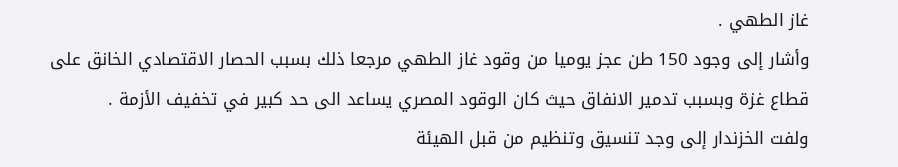غاز الطهي .
وأشار إلى وجود 150 طن عجز يوميا من وقود غاز الطهي مرجعا ذلك بسبب الحصار الاقتصادي الخانق على قطاع غزة وبسبب تدمير الانفاق حيث كان الوقود المصري يساعد الى حد كبير في تخفيف الأزمة .
ولفت الخزندار إلى وجد تنسيق وتنظيم من قبل الهيئة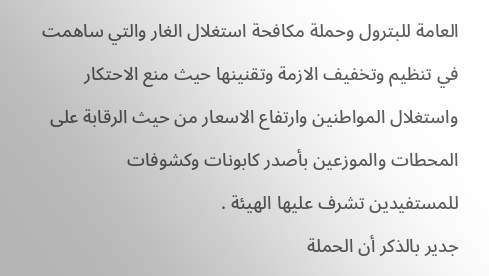العامة للبترول وحملة مكافحة استغلال الغار والتي ساهمت في تنظيم وتخفيف الازمة وتقنينها حيث منع الاحتكار واستغلال المواطنين وارتفاع الاسعار من حيث الرقابة على المحطات والموزعين بأصدر كابونات وكشوفات للمستفيدين تشرف عليها الهيئة .
جدير بالذكر أن الحملة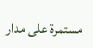مستمرة على مدار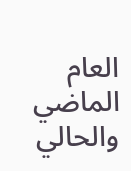العام الماضي والحالي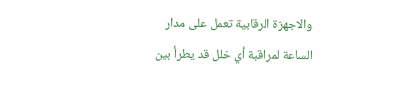والاجهزة الرقابية تعمل على مدار الساعة لمراقبة أي خلل قد يطرأ بين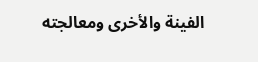الفينة والأخرى ومعالجته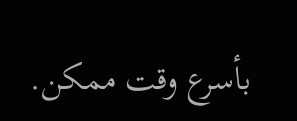بأسرع وقت ممكن.